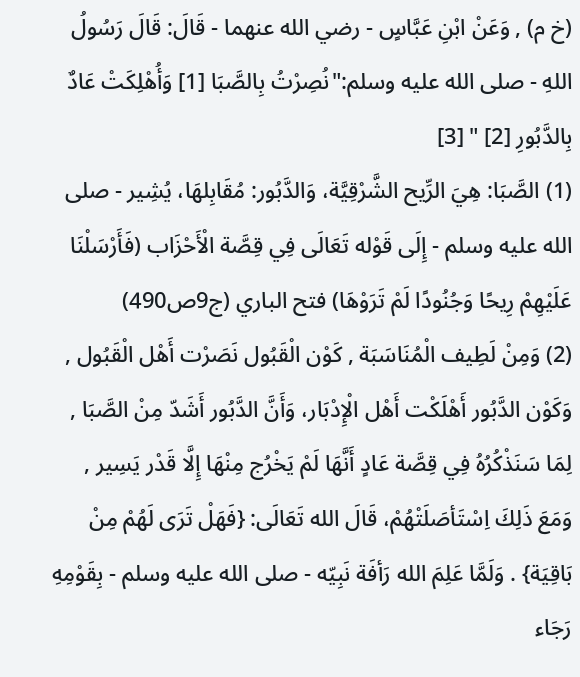(خ م) , وَعَنْ ابْنِ عَبَّاسٍ - رضي الله عنهما - قَالَ: قَالَ رَسُولُ اللهِ - صلى الله عليه وسلم:"نُصِرْتُ بِالصَّبَا [1] وَأُهْلِكَتْ عَادٌ بِالدَّبُورِ [2] " [3]
(1) الصَّبَا: هِيَ الرِّيح الشَّرْقِيَّة، وَالدَّبُور: مُقَابِلهَا، يُشِير - صلى الله عليه وسلم - إِلَى قَوْله تَعَالَى فِي قِصَّة الْأَحْزَاب (فَأَرْسَلْنَا عَلَيْهِمْ رِيحًا وَجُنُودًا لَمْ تَرَوْهَا) فتح الباري (ج9ص490)
(2) وَمِنْ لَطِيف الْمُنَاسَبَة , كَوْن الْقَبُول نَصَرْت أَهْل الْقَبُول , وَكَوْن الدَّبُور أَهْلَكْت أَهْل الْإِدْبَار، وَأَنَّ الدَّبُور أَشَدّ مِنْ الصَّبَا , لِمَا سَنَذْكُرُهُ فِي قِصَّة عَادٍ أَنَّهَا لَمْ يَخْرُج مِنْهَا إِلَّا قَدْر يَسِير , وَمَعَ ذَلِكَ اِسْتَأصَلَتْهُمْ، قَالَ الله تَعَالَى: {فَهَلْ تَرَى لَهُمْ مِنْ بَاقِيَة} . وَلَمَّا عَلِمَ الله رَأفَة نَبِيّه - صلى الله عليه وسلم - بِقَوْمِهِ رَجَاء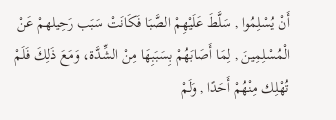أَنْ يُسْلِمُوا , سَلَّطَ عَلَيْهِمْ الصَّبَا فَكَانَتْ سَبَب رَحِيلهمْ عَنْ الْمُسْلِمِينَ , لِمَا أَصَابَهُمْ بِسَبَبِهَا مِنْ الشِّدَّة، وَمَعَ ذَلِكَ فَلَمْ تُهْلِك مِنْهُمْ أَحَدًا , وَلَمْ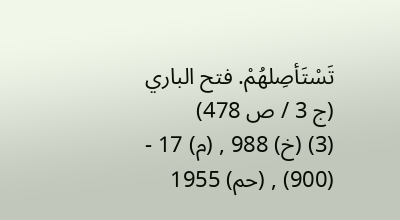تَسْتَأصِلهُمْ. فتح الباري (ج 3 / ص 478)
(3) (خ) 988 , (م) 17 - (900) , (حم) 1955